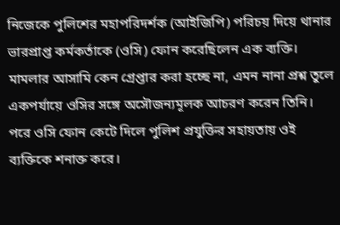নিজেকে পুলিশের মহাপরিদর্শক (আইজিপি) পরিচয় দিয়ে থানার ভারপ্রাপ্ত কর্মকর্তাকে (ওসি) ফোন করেছিলেন এক ব্যক্তি। মামলার আসামি কেন গ্রেপ্তার করা হচ্ছে না, এমন নানা প্রশ্ন তুলে একপর্যায়ে ওসির সঙ্গে অসৌজন্যমূলক আচরণ করেন তিনি। পরে ওসি ফোন কেটে দিলে পুলিশ প্রযুক্তির সহায়তায় ওই ব্যক্তিকে শনাক্ত করে।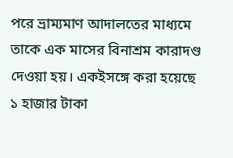পরে ভ্রাম্যমাণ আদালতের মাধ্যমে তাকে এক মাসের বিনাশ্রম কারাদণ্ড দেওয়া হয়। একইসঙ্গে করা হয়েছে ১ হাজার টাকা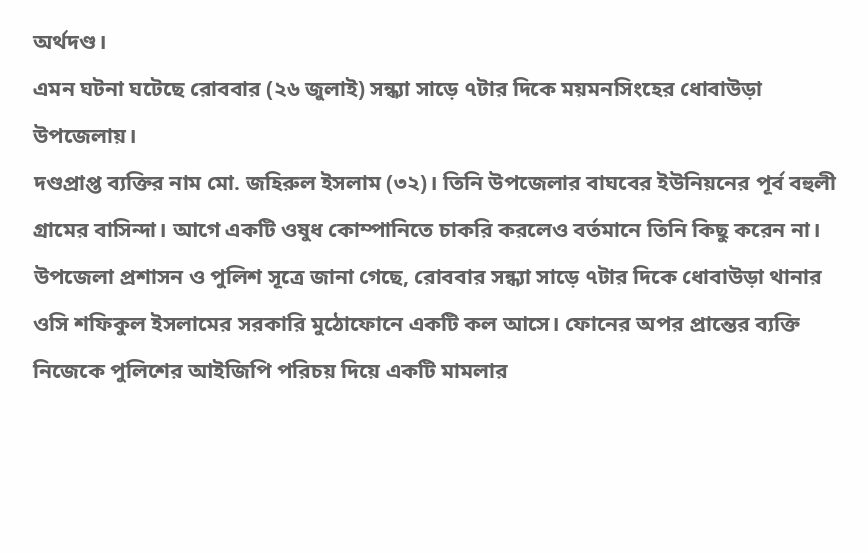অর্থদণ্ড।
এমন ঘটনা ঘটেছে রোববার (২৬ জুলাই) সন্ধ্যা সাড়ে ৭টার দিকে ময়মনসিংহের ধোবাউড়া উপজেলায়।
দণ্ডপ্রাপ্ত ব্যক্তির নাম মো. জহিরুল ইসলাম (৩২)। তিনি উপজেলার বাঘবের ইউনিয়নের পূর্ব বহুলী গ্রামের বাসিন্দা। আগে একটি ওষুধ কোম্পানিতে চাকরি করলেও বর্তমানে তিনি কিছু করেন না।
উপজেলা প্রশাসন ও পুলিশ সূত্রে জানা গেছে, রোববার সন্ধ্যা সাড়ে ৭টার দিকে ধোবাউড়া থানার ওসি শফিকুল ইসলামের সরকারি মুঠোফোনে একটি কল আসে। ফোনের অপর প্রান্তের ব্যক্তি নিজেকে পুলিশের আইজিপি পরিচয় দিয়ে একটি মামলার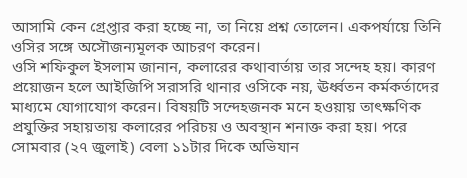আসামি কেন গ্রেপ্তার করা হচ্ছে না, তা নিয়ে প্রশ্ন তোলেন। একপর্যায়ে তিনি ওসির সঙ্গে অসৌজন্যমূলক আচরণ করেন।
ওসি শফিকুল ইসলাম জানান, কলারের কথাবার্তায় তার সন্দেহ হয়। কারণ প্রয়োজন হলে আইজিপি সরাসরি থানার ওসিকে নয়, ঊর্ধ্বতন কর্মকর্তাদের মাধ্যমে যোগাযোগ করেন। বিষয়টি সন্দেহজনক মনে হওয়ায় তাৎক্ষণিক প্রযুক্তির সহায়তায় কলারের পরিচয় ও অবস্থান শনাক্ত করা হয়। পরে সোমবার (২৭ জুলাই) বেলা ১১টার দিকে অভিযান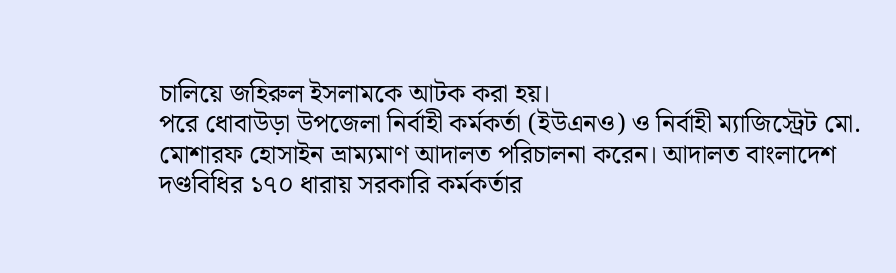চালিয়ে জহিরুল ইসলামকে আটক করা হয়।
পরে ধোবাউড়া উপজেলা নির্বাহী কর্মকর্তা (ইউএনও) ও নির্বাহী ম্যাজিস্ট্রেট মো. মোশারফ হোসাইন ভ্রাম্যমাণ আদালত পরিচালনা করেন। আদালত বাংলাদেশ দণ্ডবিধির ১৭০ ধারায় সরকারি কর্মকর্তার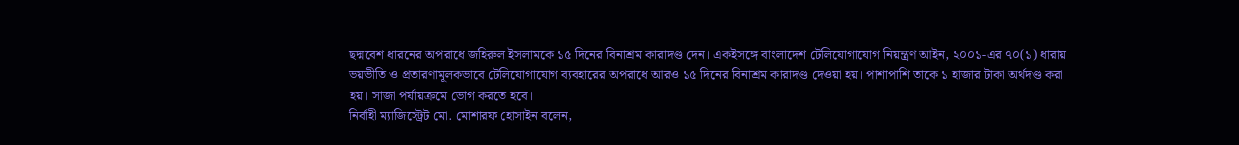ছদ্মবেশ ধারনের অপরাধে জহিরুল ইসলামকে ১৫ দিনের বিনাশ্রম কারাদণ্ড দেন। একইসঙ্গে বাংলাদেশ টেলিযোগাযোগ নিয়ন্ত্রণ আইন, ২০০১-এর ৭০(১) ধারায় ভয়ভীতি ও প্রতারণামূলকভাবে টেলিযোগাযোগ ব্যবহারের অপরাধে আরও ১৫ দিনের বিনাশ্রম কারাদণ্ড দেওয়া হয়। পাশাপাশি তাকে ১ হাজার টাকা অর্থদণ্ড করা হয়। সাজা পর্যায়ক্রমে ভোগ করতে হবে।
নির্বাহী ম্যাজিস্ট্রেট মো. মোশারফ হোসাইন বলেন,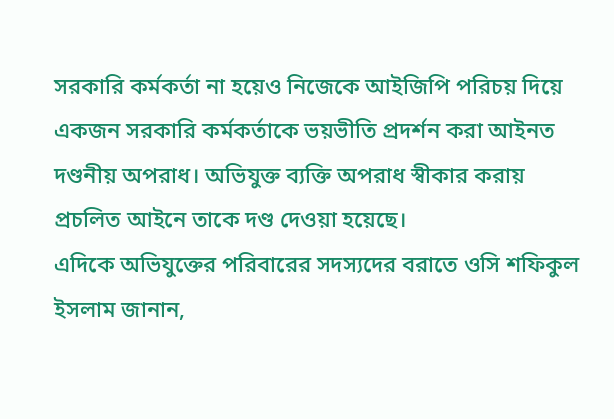সরকারি কর্মকর্তা না হয়েও নিজেকে আইজিপি পরিচয় দিয়ে একজন সরকারি কর্মকর্তাকে ভয়ভীতি প্রদর্শন করা আইনত দণ্ডনীয় অপরাধ। অভিযুক্ত ব্যক্তি অপরাধ স্বীকার করায় প্রচলিত আইনে তাকে দণ্ড দেওয়া হয়েছে।
এদিকে অভিযুক্তের পরিবারের সদস্যদের বরাতে ওসি শফিকুল ইসলাম জানান,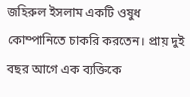জহিরুল ইসলাম একটি ওষুধ কোম্পানিতে চাকরি করতেন। প্রায় দুই বছর আগে এক ব্যক্তিকে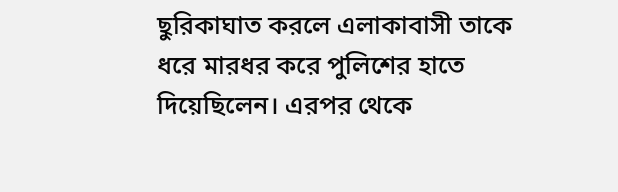ছুরিকাঘাত করলে এলাকাবাসী তাকে ধরে মারধর করে পুলিশের হাতে দিয়েছিলেন। এরপর থেকে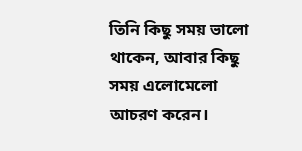তিনি কিছু সময় ভালো থাকেন, আবার কিছু সময় এলোমেলো আচরণ করেন।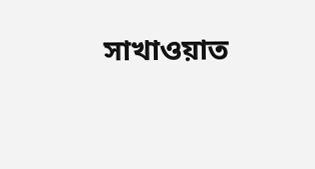সাখাওয়াত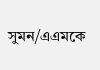সুমন/এএমকে